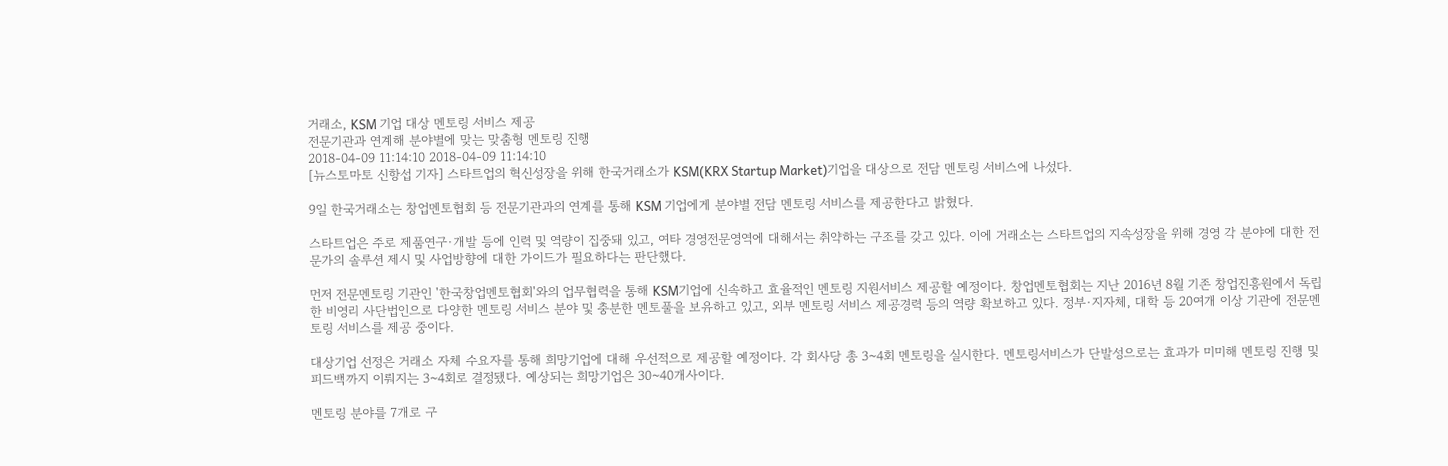거래소, KSM 기업 대상 멘토링 서비스 제공
전문기관과 연계해 분야별에 맞는 맞춤형 멘토링 진행
2018-04-09 11:14:10 2018-04-09 11:14:10
[뉴스토마토 신항섭 기자] 스타트업의 혁신성장을 위해 한국거래소가 KSM(KRX Startup Market)기업을 대상으로 전담 멘토링 서비스에 나섰다.

9일 한국거래소는 창업멘토협회 등 전문기관과의 연계를 통해 KSM 기업에게 분야별 전담 멘토링 서비스를 제공한다고 밝혔다.

스타트업은 주로 제품연구·개발 등에 인력 및 역량이 집중돼 있고, 여타 경영전문영역에 대해서는 취약하는 구조를 갖고 있다. 이에 거래소는 스타트업의 지속성장을 위해 경영 각 분야에 대한 전문가의 솔루션 제시 및 사업방향에 대한 가이드가 필요하다는 판단했다.

먼저 전문멘토링 기관인 '한국창업멘토협회'와의 업무협력을 통해 KSM기업에 신속하고 효율적인 멘토링 지원서비스 제공할 예정이다. 창업멘토협회는 지난 2016년 8월 기존 창업진흥원에서 독립한 비영리 사단법인으로 다양한 멘토링 서비스 분야 및 충분한 멘토풀을 보유하고 있고, 외부 멘토링 서비스 제공경력 등의 역량 확보하고 있다. 정부·지자체, 대학 등 20여개 이상 기관에 전문멘토링 서비스를 제공 중이다.

대상기업 선정은 거래소 자체 수요자를 통해 희망기업에 대해 우선적으로 제공할 예정이다. 각 회사당 총 3~4회 멘토링을 실시한다. 멘토링서비스가 단발성으로는 효과가 미미해 멘토링 진행 및 피드백까지 이뤄지는 3~4회로 결정됐다. 예상되는 희망기업은 30~40개사이다.

멘토링 분야를 7개로 구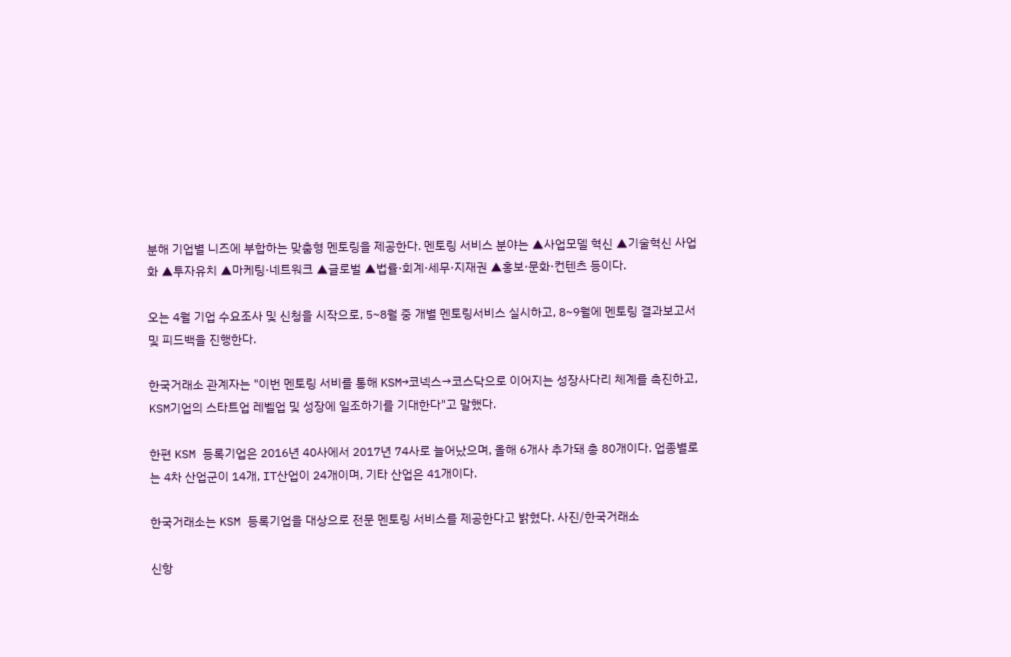분해 기업별 니즈에 부합하는 맞춤형 멘토링을 제공한다. 멘토링 서비스 분야는 ▲사업모델 혁신 ▲기술혁신 사업화 ▲투자유치 ▲마케팅·네트워크 ▲글로벌 ▲법률·회계·세무·지재권 ▲홍보·문화·컨텐츠 등이다.

오는 4월 기업 수요조사 및 신청을 시작으로, 5~8월 중 개별 멘토링서비스 실시하고, 8~9월에 멘토링 결과보고서 및 피드백을 진행한다.

한국거래소 관계자는 "이번 멘토링 서비를 통해 KSM→코넥스→코스닥으로 이어지는 성장사다리 체계를 촉진하고, KSM기업의 스타트업 레벨업 및 성장에 일조하기를 기대한다"고 말했다.

한편 KSM 등록기업은 2016년 40사에서 2017년 74사로 늘어났으며, 올해 6개사 추가돼 총 80개이다. 업종별로는 4차 산업군이 14개, IT산업이 24개이며, 기타 산업은 41개이다.

한국거래소는 KSM 등록기업을 대상으로 전문 멘토링 서비스를 제공한다고 밝혔다. 사진/한국거래소

신항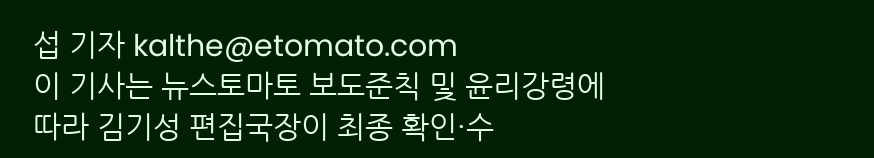섭 기자 kalthe@etomato.com
이 기사는 뉴스토마토 보도준칙 및 윤리강령에 따라 김기성 편집국장이 최종 확인·수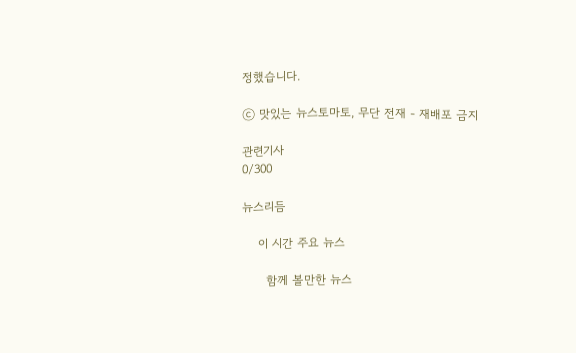정했습니다.

ⓒ 맛있는 뉴스토마토, 무단 전재 - 재배포 금지

관련기사
0/300

뉴스리듬

    이 시간 주요 뉴스

      함께 볼만한 뉴스